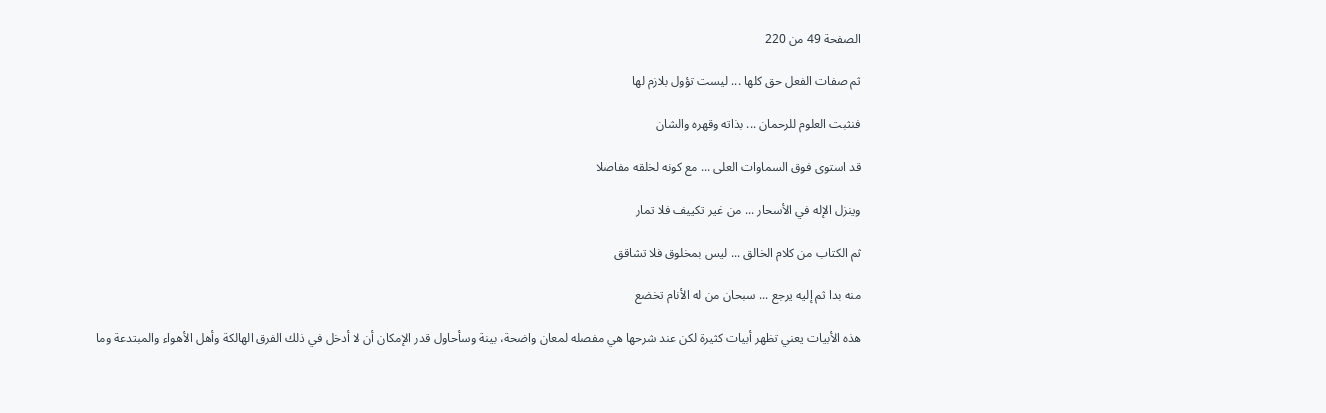الصفحة 49 من 220

ثم صفات الفعل حق كلها ... ليست تؤول بلازم لها

فنثبت العلوم للرحمان ... بذاته وقهره والشان

قد استوى فوق السماوات العلى ... مع كونه لخلقه مفاصلا

وينزل الإله في الأسحار ... من غير تكييف فلا تمار

ثم الكتاب من كلام الخالق ... ليس بمخلوق فلا تشاقق

منه بدا ثم إليه يرجع ... سبحان من له الأنام تخضع

هذه الأبيات يعني تظهر أبيات كثيرة لكن عند شرحها هي مفصله لمعان واضحة، بينة وسأحاول قدر الإمكان أن لا أدخل في ذلك الفرق الهالكة وأهل الأهواء والمبتدعة وما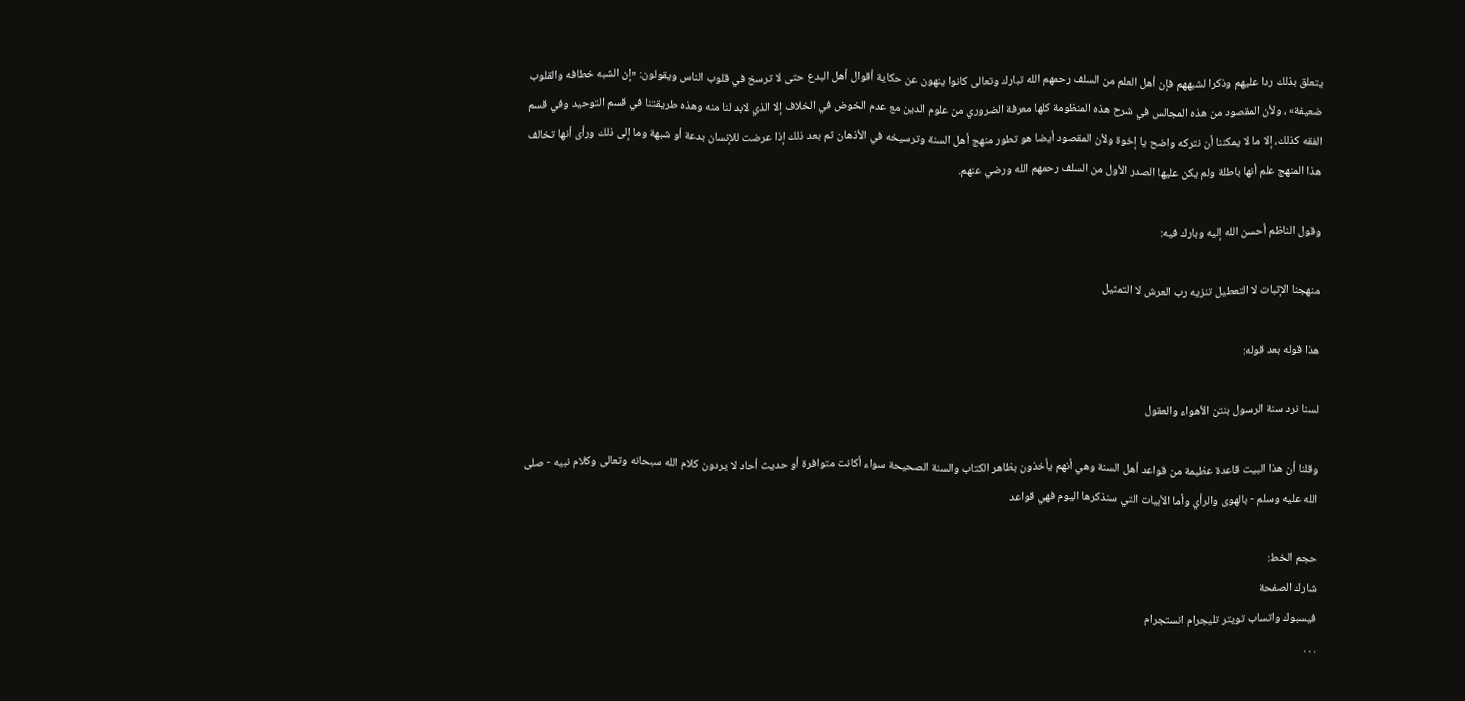يتعلق بذلك ردا عليهم وذكرا لشبههم فإن أهل العلم من السلف رحمهم الله تبارك وتعالى كانوا ينهون عن حكاية أقوال أهل البدع حتى لا ترسخ في قلوب الناس ويقولون: «إن الشبه خطافه والقلوب ضعيفة» ، ولأن المقصود من هذه المجالس في شرح هذه المنظومة كلها معرفة الضروري من علوم الدين مع عدم الخوض في الخلاف إلا الذي لابد لنا منه وهذه طريقتنا في قسم التوحيد وفي قسم الفقه كذلك، إلا ما لا يمكننا أن نتركه واضح يا إخوة ولأن المقصود أيضا هو تطور منهج أهل السنة وترسيخه في الأذهان ثم بعد ذلك إذا عرضت للإنسان بدعة أو شبهة وما إلى ذلك ورأى أنها تخالف هذا المنهج علم أنها باطلة ولم يكن عليها الصدر الأول من السلف رحمهم الله ورضي عنهم.

وقول الناظم أحسن الله إليه وبارك فيه:

منهجنا الإثبات لا التعطيل تنزيه رب العرش لا التمثيل

هذا قوله بعد قوله:

لسنا نرد سنة الرسول بنتن الأهواء والعقول

وقلنا أن هذا البيت قاعدة عظيمة من قواعد أهل السنة وهي أنهم يأخذون بظاهر الكتاب والسنة الصحيحة سواء أكانت متوافرة أو حديث أحاد لا يردون كلام الله سبحانه وتعالى وكلام نبيه - صلى الله عليه وسلم - بالهوى والرأي وأما الأبيات التي سنذكرها اليوم فهي قواعد

حجم الخط:
شارك الصفحة
فيسبوك واتساب تويتر تليجرام انستجرام
. . .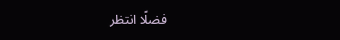فضلًا انتظر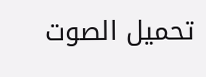تحميل الصوت